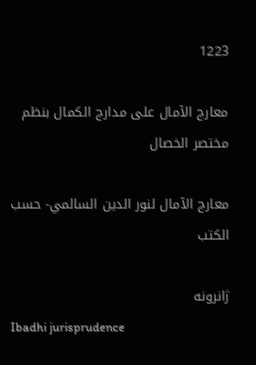1223

معارج الآمال على مدارج الکمال بنظم مختصر الخصال

معارج الآمال لنور الدين السالمي- حسب الكتب

ژانرونه
Ibadhi jurisprudence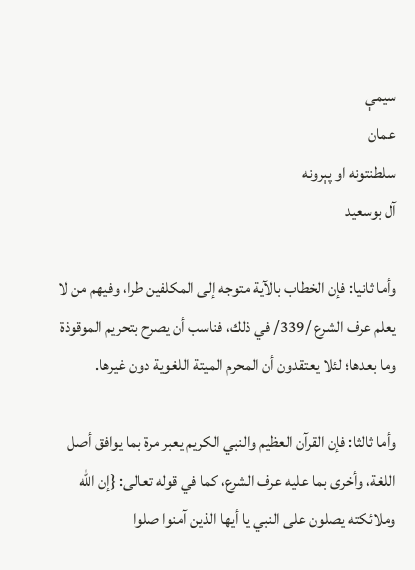سیمې
عمان
سلطنتونه او پېرونه
آل بوسعيد

وأما ثانيا: فإن الخطاب بالآية متوجه إلى المكلفين طرا، وفيهم من لا يعلم عرف الشرع /339/ في ذلك، فناسب أن يصرح بتحريم الموقوذة وما بعدها؛ لئلا يعتقدون أن المحرم الميتة اللغوية دون غيرها.

وأما ثالثا: فإن القرآن العظيم والنبي الكريم يعبر مرة بما يوافق أصل اللغة، وأخرى بما عليه عرف الشرع، كما في قوله تعالى: {إن الله وملائكته يصلون على النبي يا أيها الذين آمنوا صلوا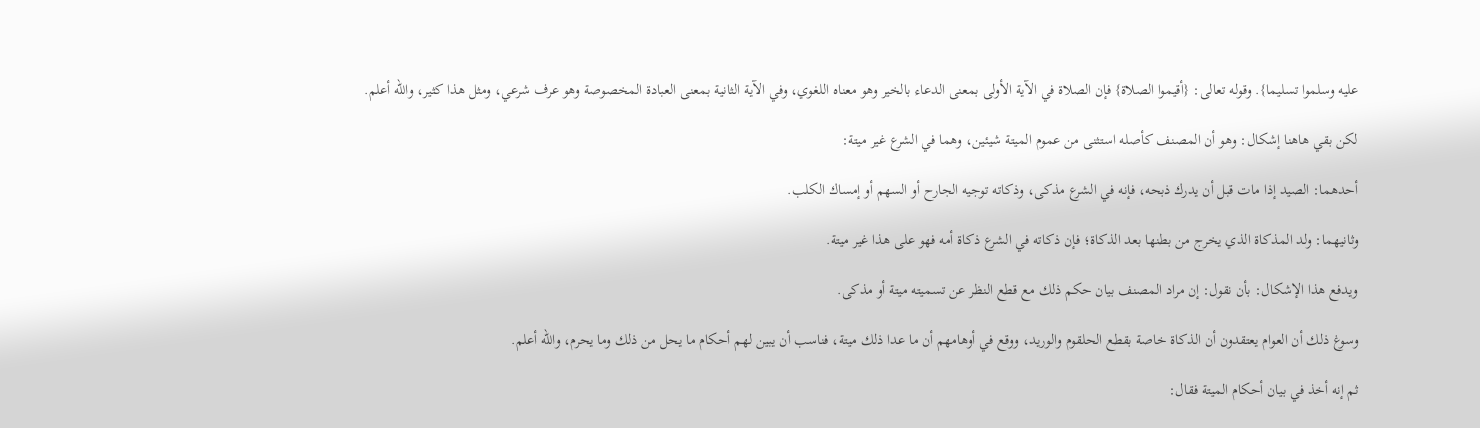عليه وسلموا تسليما}. وقوله تعالى: {أقيموا الصلاة} فإن الصلاة في الآية الأولى بمعنى الدعاء بالخير وهو معناه اللغوي، وفي الآية الثانية بمعنى العبادة المخصوصة وهو عرف شرعي، ومثل هذا كثير، والله أعلم.

لكن بقي هاهنا إشكال: وهو أن المصنف كأصله استثنى من عموم الميتة شيئين، وهما في الشرع غير ميتة:

أحدهما: الصيد إذا مات قبل أن يدرك ذبحه، فإنه في الشرع مذكى، وذكاته توجيه الجارح أو السهم أو إمساك الكلب.

وثانيهما: ولد المذكاة الذي يخرج من بطنها بعد الذكاة؛ فإن ذكاته في الشرع ذكاة أمه فهو على هذا غير ميتة.

ويدفع هذا الإشكال: بأن نقول: إن مراد المصنف بيان حكم ذلك مع قطع النظر عن تسميته ميتة أو مذكى.

وسوغ ذلك أن العوام يعتقدون أن الذكاة خاصة بقطع الحلقوم والوريد، ووقع في أوهامهم أن ما عدا ذلك ميتة، فناسب أن يبين لهم أحكام ما يحل من ذلك وما يحرم، والله أعلم.

ثم إنه أخذ في بيان أحكام الميتة فقال: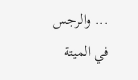... والرجس في الميتة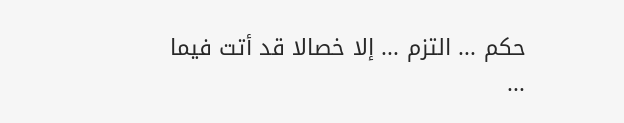حكم ... التزم ... إلا خصالا قد أتت فيما ...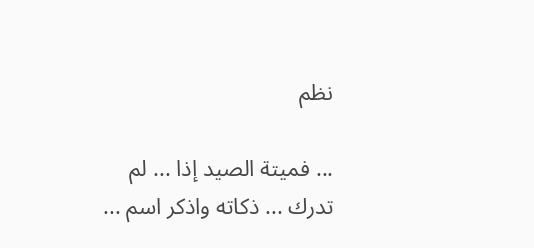نظم

... فميتة الصيد إذا ... لم تدرك ... ذكاته واذكر اسم ...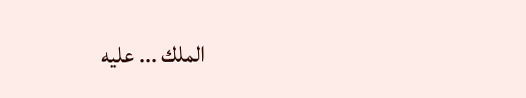الملك ... عليه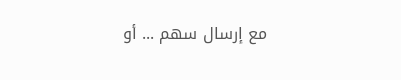مع إرسال سهم ... أو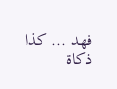فهد ... كذا ذكاة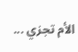الأم تجزي ...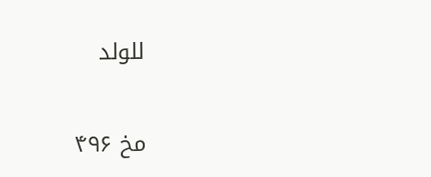للولد

مخ ۴۹۶